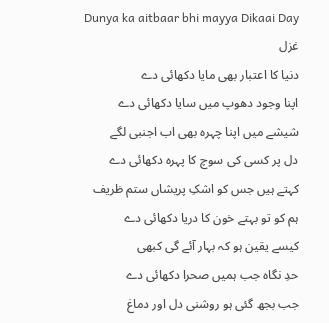Dunya ka aitbaar bhi mayya Dikaai Day
غزل
دنیا کا اعتبار بھی مایا دکھائی دے
اپنا وجود دھوپ میں سایا دکھائی دے
شیشے میں اپنا چہرہ بھی اب اجنبی لگے
دل پر کسی کی سوچ کا پہرہ دکھائی دے
کہتے ہیں جس کو اشکِ پریشاں ستم ظریف
ہم کو تو بہتے خون کا دریا دکھائی دے
کیسے یقین ہو کہ بہار آئے گی کبھی
حدِ نگاہ جب ہمیں صحرا دکھائی دے
جب بجھ گئی ہو روشنی دل اور دماغ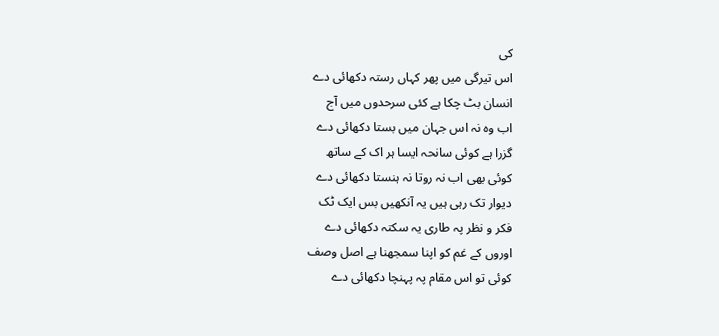کی
اس تیرگی میں پھر کہاں رستہ دکھائی دے
انسان بٹ چکا ہے کئی سرحدوں میں آج
اب وہ نہ اس جہان میں بستا دکھائی دے
گزرا ہے کوئی سانحہ ایسا ہر اک کے ساتھ
کوئی بھی اب نہ روتا نہ ہنستا دکھائی دے
دیوار تک رہی ہیں یہ آنکھیں بس ایک ٹک
فکر و نظر پہ طاری یہ سکتہ دکھائی دے
اوروں کے غم کو اپنا سمجھنا ہے اصل وصف
کوئی تو اس مقام پہ پہنچا دکھائی دے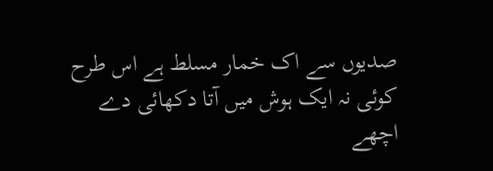صدیوں سے اک خمار مسلط ہے اس طرح
کوئی نہ ایک ہوش میں آتا دکھائی دے
اچھے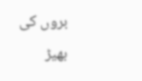بروں کی بھیڑ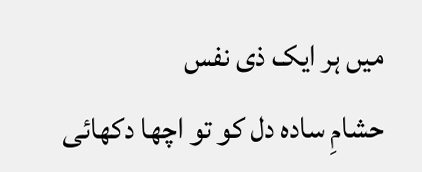میں ہر ایک ذی نفس
حشامِ سادہ دل کو تو اچھا دکھائی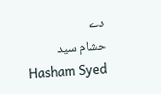دے
حشام سید
Hasham Syed